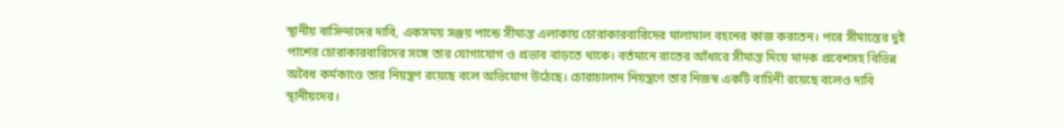স্থানীয় বাসিন্দাদের দাবি, একসময় সঞ্জয় পান্ডে সীমান্ত এলাকায় চোরাকারবারিদের মালামাল বহনের কাজ করতেন। পরে সীমান্তের দুই পাশের চোরাকারবারিদের সঙ্গে তার যোগাযোগ ও প্রভাব বাড়তে থাকে। বর্তমানে রাতের আঁধারে সীমান্ত দিয়ে মাদক প্রবেশসহ বিভিন্ন অবৈধ কর্মকাণ্ডে তার নিয়ন্ত্রণ রয়েছে বলে অভিযোগ উঠেছে। চোরাচালান নিয়ন্ত্রণে তার নিজস্ব একটি বাহিনী রয়েছে বলেও দাবি স্থানীয়দের।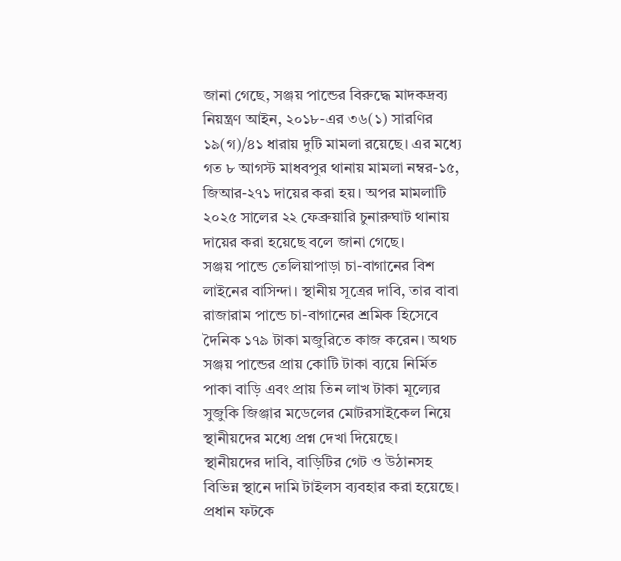জানা গেছে, সঞ্জয় পান্ডের বিরুদ্ধে মাদকদ্রব্য নিয়ন্ত্রণ আইন, ২০১৮-এর ৩৬(১) সারণির ১৯(গ)/৪১ ধারায় দুটি মামলা রয়েছে। এর মধ্যে গত ৮ আগস্ট মাধবপুর থানায় মামলা নম্বর-১৫, জিআর-২৭১ দায়ের করা হয়। অপর মামলাটি ২০২৫ সালের ২২ ফেব্রুয়ারি চুনারুঘাট থানায় দায়ের করা হয়েছে বলে জানা গেছে।
সঞ্জয় পান্ডে তেলিয়াপাড়া চা-বাগানের বিশ লাইনের বাসিন্দা। স্থানীয় সূত্রের দাবি, তার বাবা রাজারাম পান্ডে চা-বাগানের শ্রমিক হিসেবে দৈনিক ১৭৯ টাকা মজুরিতে কাজ করেন। অথচ সঞ্জয় পান্ডের প্রায় কোটি টাকা ব্যয়ে নির্মিত পাকা বাড়ি এবং প্রায় তিন লাখ টাকা মূল্যের সুজুকি জিঞ্জার মডেলের মোটরসাইকেল নিয়ে স্থানীয়দের মধ্যে প্রশ্ন দেখা দিয়েছে।
স্থানীয়দের দাবি, বাড়িটির গেট ও উঠানসহ বিভিন্ন স্থানে দামি টাইলস ব্যবহার করা হয়েছে। প্রধান ফটকে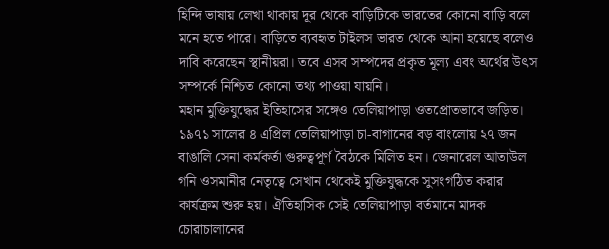হিন্দি ভাষায় লেখা থাকায় দূর থেকে বাড়িটিকে ভারতের কোনো বাড়ি বলে মনে হতে পারে। বাড়িতে ব্যবহৃত টাইলস ভারত থেকে আনা হয়েছে বলেও দাবি করেছেন স্থানীয়রা। তবে এসব সম্পদের প্রকৃত মূল্য এবং অর্থের উৎস সম্পর্কে নিশ্চিত কোনো তথ্য পাওয়া যায়নি।
মহান মুক্তিযুদ্ধের ইতিহাসের সঙ্গেও তেলিয়াপাড়া ওতপ্রোতভাবে জড়িত। ১৯৭১ সালের ৪ এপ্রিল তেলিয়াপাড়া চা-বাগানের বড় বাংলোয় ২৭ জন বাঙালি সেনা কর্মকর্তা গুরুত্বপূর্ণ বৈঠকে মিলিত হন। জেনারেল আতাউল গনি ওসমানীর নেতৃত্বে সেখান থেকেই মুক্তিযুদ্ধকে সুসংগঠিত করার কার্যক্রম শুরু হয়। ঐতিহাসিক সেই তেলিয়াপাড়া বর্তমানে মাদক চোরাচালানের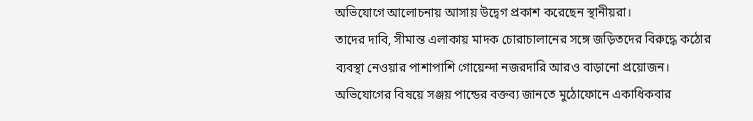অভিযোগে আলোচনায় আসায় উদ্বেগ প্রকাশ করেছেন স্থানীয়রা।
তাদের দাবি, সীমান্ত এলাকায় মাদক চোরাচালানের সঙ্গে জড়িতদের বিরুদ্ধে কঠোর ব্যবস্থা নেওয়ার পাশাপাশি গোয়েন্দা নজরদারি আরও বাড়ানো প্রয়োজন। অভিযোগের বিষয়ে সঞ্জয় পান্ডের বক্তব্য জানতে মুঠোফোনে একাধিকবার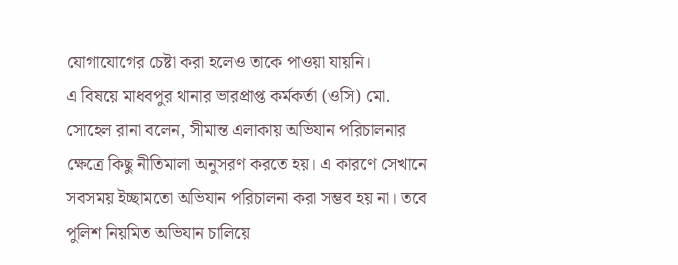যোগাযোগের চেষ্টা করা হলেও তাকে পাওয়া যায়নি।
এ বিষয়ে মাধবপুর থানার ভারপ্রাপ্ত কর্মকর্তা (ওসি) মো. সোহেল রানা বলেন, সীমান্ত এলাকায় অভিযান পরিচালনার ক্ষেত্রে কিছু নীতিমালা অনুসরণ করতে হয়। এ কারণে সেখানে সবসময় ইচ্ছামতো অভিযান পরিচালনা করা সম্ভব হয় না। তবে পুলিশ নিয়মিত অভিযান চালিয়ে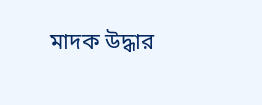মাদক উদ্ধার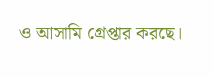ও আসামি গ্রেপ্তার করছে।